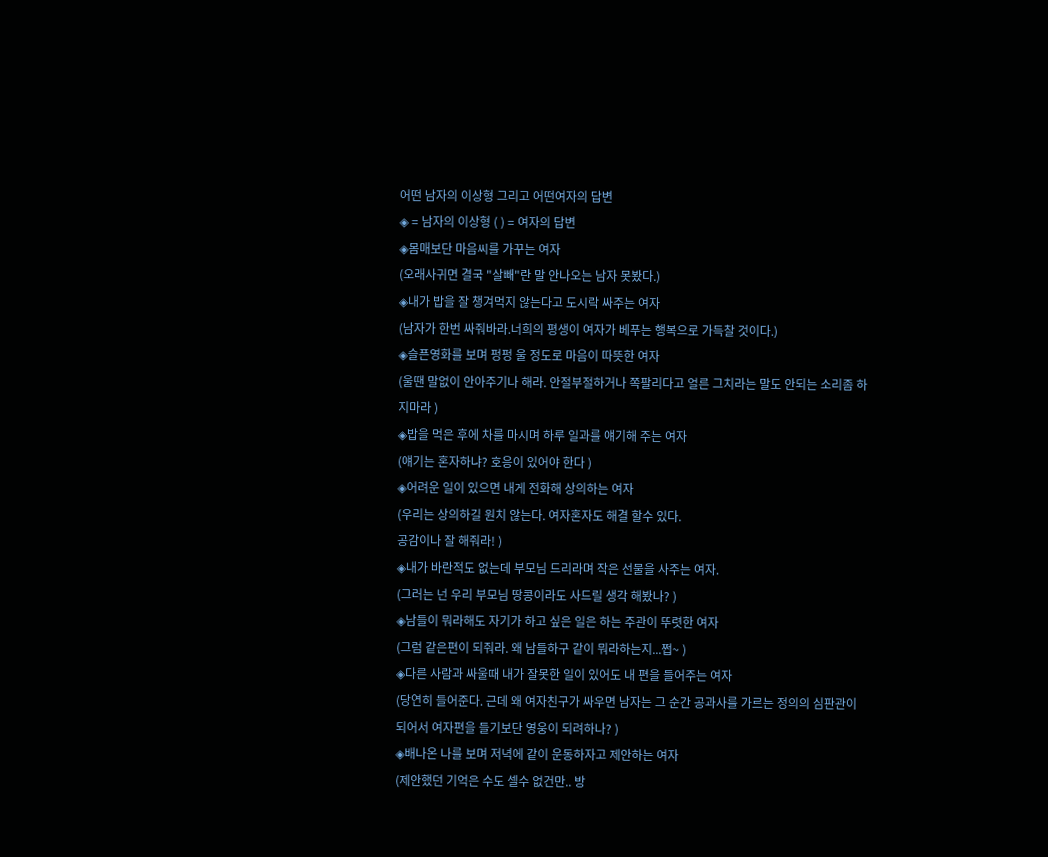어떤 남자의 이상형 그리고 어떤여자의 답변
◈ = 남자의 이상형 ( ) = 여자의 답변
◈몸매보단 마음씨를 가꾸는 여자
(오래사귀면 결국 "살빼"란 말 안나오는 남자 못봤다.)
◈내가 밥을 잘 챙겨먹지 않는다고 도시락 싸주는 여자
(남자가 한번 싸줘바라.너희의 평생이 여자가 베푸는 행복으로 가득찰 것이다.)
◈슬픈영화를 보며 펑펑 울 정도로 마음이 따뜻한 여자
(울땐 말없이 안아주기나 해라. 안절부절하거나 쪽팔리다고 얼른 그치라는 말도 안되는 소리좀 하지마라 )
◈밥을 먹은 후에 차를 마시며 하루 일과를 얘기해 주는 여자
(얘기는 혼자하냐? 호응이 있어야 한다 )
◈어려운 일이 있으면 내게 전화해 상의하는 여자
(우리는 상의하길 원치 않는다. 여자혼자도 해결 할수 있다.
공감이나 잘 해줘라! )
◈내가 바란적도 없는데 부모님 드리라며 작은 선물을 사주는 여자.
(그러는 넌 우리 부모님 땅콩이라도 사드릴 생각 해봤나? )
◈남들이 뭐라해도 자기가 하고 싶은 일은 하는 주관이 뚜렷한 여자
(그럼 같은편이 되줘라. 왜 남들하구 같이 뭐라하는지...쩝~ )
◈다른 사람과 싸울때 내가 잘못한 일이 있어도 내 편을 들어주는 여자
(당연히 들어준다. 근데 왜 여자친구가 싸우면 남자는 그 순간 공과사를 가르는 정의의 심판관이 되어서 여자편을 들기보단 영웅이 되려하나? )
◈배나온 나를 보며 저녁에 같이 운동하자고 제안하는 여자
(제안했던 기억은 수도 셀수 없건만.. 방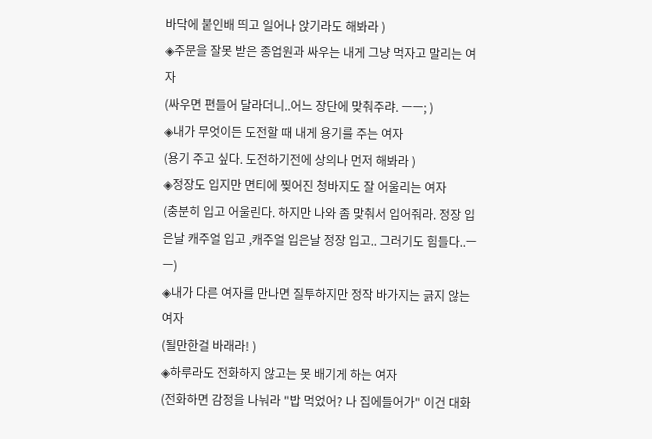바닥에 붙인배 띄고 일어나 앉기라도 해봐라 )
◈주문을 잘못 받은 종업원과 싸우는 내게 그냥 먹자고 말리는 여자
(싸우면 편들어 달라더니..어느 장단에 맞춰주랴. ㅡㅡ; )
◈내가 무엇이든 도전할 때 내게 용기를 주는 여자
(용기 주고 싶다. 도전하기전에 상의나 먼저 해봐라 )
◈정장도 입지만 면티에 찢어진 청바지도 잘 어울리는 여자
(충분히 입고 어울린다. 하지만 나와 좀 맞춰서 입어줘라. 정장 입은날 캐주얼 입고 ,캐주얼 입은날 정장 입고.. 그러기도 힘들다..ㅡㅡ)
◈내가 다른 여자를 만나면 질투하지만 정작 바가지는 긁지 않는 여자
(될만한걸 바래라! )
◈하루라도 전화하지 않고는 못 배기게 하는 여자
(전화하면 감정을 나눠라 "밥 먹었어? 나 집에들어가" 이건 대화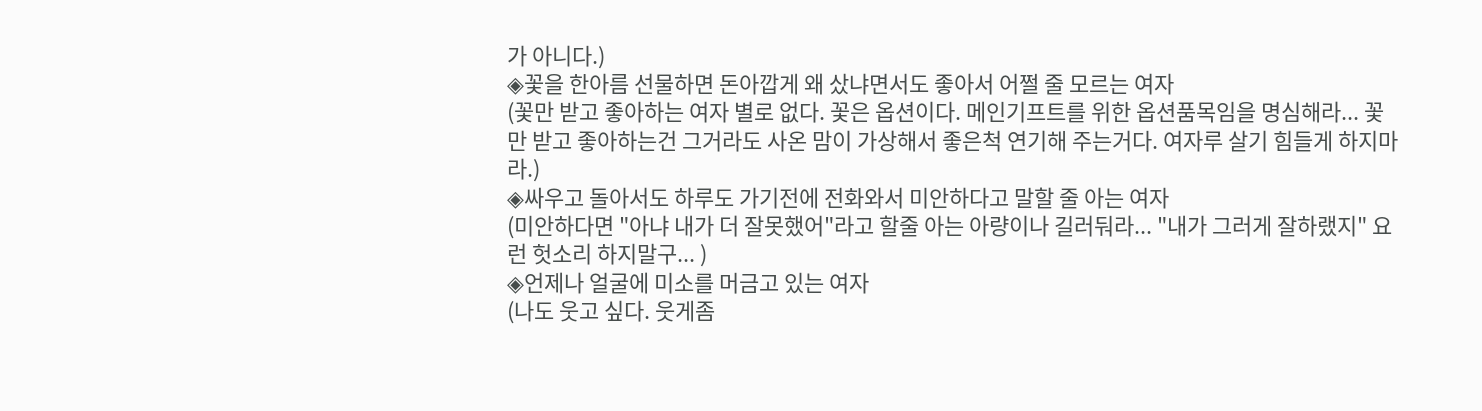가 아니다.)
◈꽃을 한아름 선물하면 돈아깝게 왜 샀냐면서도 좋아서 어쩔 줄 모르는 여자
(꽃만 받고 좋아하는 여자 별로 없다. 꽃은 옵션이다. 메인기프트를 위한 옵션품목임을 명심해라... 꽃만 받고 좋아하는건 그거라도 사온 맘이 가상해서 좋은척 연기해 주는거다. 여자루 살기 힘들게 하지마라.)
◈싸우고 돌아서도 하루도 가기전에 전화와서 미안하다고 말할 줄 아는 여자
(미안하다면 "아냐 내가 더 잘못했어"라고 할줄 아는 아량이나 길러둬라... "내가 그러게 잘하랬지" 요런 헛소리 하지말구... )
◈언제나 얼굴에 미소를 머금고 있는 여자
(나도 웃고 싶다. 웃게좀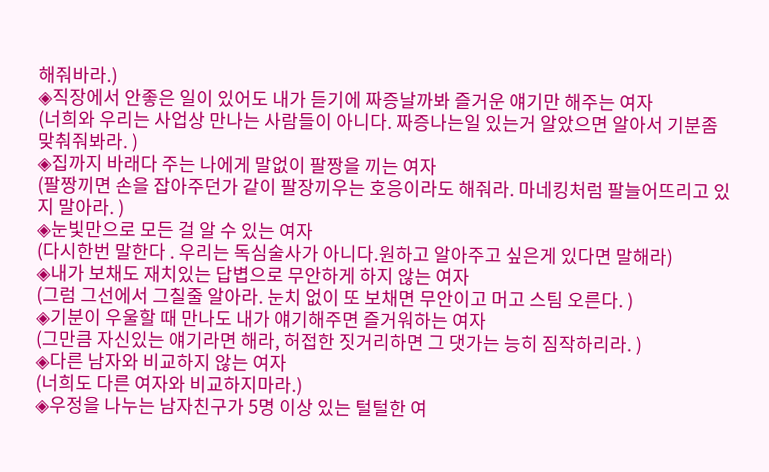해줘바라.)
◈직장에서 안좋은 일이 있어도 내가 듣기에 짜증날까봐 즐거운 얘기만 해주는 여자
(너희와 우리는 사업상 만나는 사람들이 아니다. 짜증나는일 있는거 알았으면 알아서 기분좀 맞춰줘봐라. )
◈집까지 바래다 주는 나에게 말없이 팔짱을 끼는 여자
(팔짱끼면 손을 잡아주던가 같이 팔장끼우는 호응이라도 해줘라. 마네킹처럼 팔늘어뜨리고 있지 말아라. )
◈눈빛만으로 모든 걸 알 수 있는 여자
(다시한번 말한다 . 우리는 독심술사가 아니다.원하고 알아주고 싶은게 있다면 말해라)
◈내가 보채도 재치있는 답볍으로 무안하게 하지 않는 여자
(그럼 그선에서 그칠줄 알아라. 눈치 없이 또 보채면 무안이고 머고 스팀 오른다. )
◈기분이 우울할 때 만나도 내가 얘기해주면 즐거워하는 여자
(그만큼 자신있는 얘기라면 해라, 허접한 짓거리하면 그 댓가는 능히 짐작하리라. )
◈다른 남자와 비교하지 않는 여자
(너희도 다른 여자와 비교하지마라.)
◈우정을 나누는 남자친구가 5명 이상 있는 털털한 여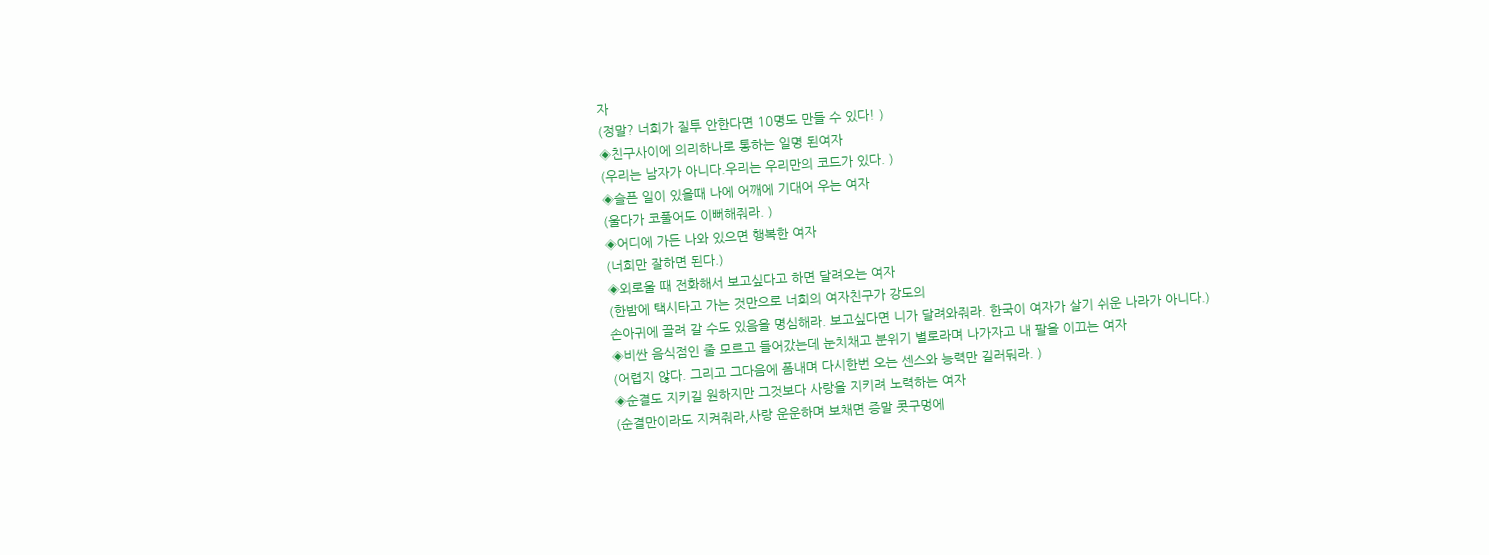자
(정말? 너희가 질투 안한다면 10명도 만들 수 있다! )
◈친구사이에 의리하나로 통하는 일명 된여자
(우리는 남자가 아니다.우리는 우리만의 코드가 있다. )
◈슬픈 일이 있을때 나에 어깨에 기대어 우는 여자
(울다가 코풀어도 이뻐해줘라. )
◈어디에 가든 나와 있으면 행복한 여자
(너희만 잘하면 된다.)
◈외로울 때 전화해서 보고싶다고 하면 달려오는 여자
(한밤에 택시타고 가는 것만으로 너희의 여자친구가 강도의
손아귀에 끌려 갈 수도 있음을 명심해라. 보고싶다면 니가 달려와줘라. 한국이 여자가 살기 쉬운 나라가 아니다.)
◈비싼 음식점인 줄 모르고 들어갔는데 눈치채고 분위기 별로라며 나가자고 내 팔을 이끄는 여자
(어렵지 않다. 그리고 그다음에 폼내며 다시한번 오는 센스와 능력만 길러둬라. )
◈순결도 지키길 원하지만 그것보다 사랑을 지키려 노력하는 여자
(순결만이라도 지켜줘라,사랑 운운하며 보채면 증말 콧구멍에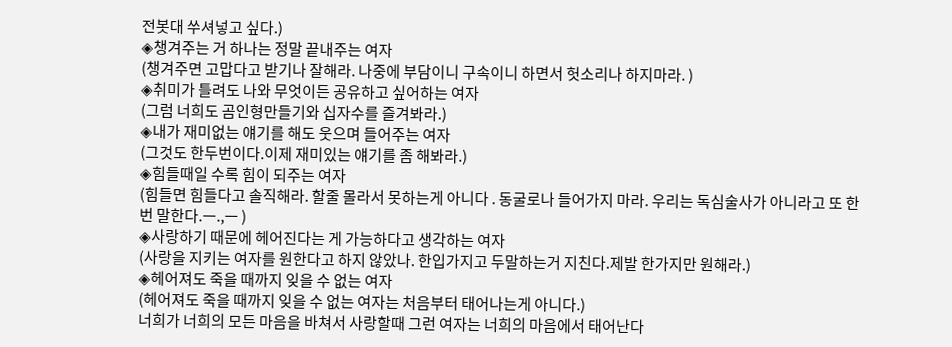전봇대 쑤셔넣고 싶다.)
◈챙겨주는 거 하나는 정말 끝내주는 여자
(챙겨주면 고맙다고 받기나 잘해라. 나중에 부담이니 구속이니 하면서 헛소리나 하지마라. )
◈취미가 틀려도 나와 무엇이든 공유하고 싶어하는 여자
(그럼 너희도 곰인형만들기와 십자수를 즐겨봐라.)
◈내가 재미없는 얘기를 해도 웃으며 들어주는 여자
(그것도 한두번이다.이제 재미있는 얘기를 좀 해봐라.)
◈힘들때일 수록 힘이 되주는 여자
(힘들면 힘들다고 솔직해라. 할줄 몰라서 못하는게 아니다 . 동굴로나 들어가지 마라. 우리는 독심술사가 아니라고 또 한번 말한다.ㅡ.,ㅡ )
◈사랑하기 때문에 헤어진다는 게 가능하다고 생각하는 여자
(사랑을 지키는 여자를 원한다고 하지 않았나. 한입가지고 두말하는거 지친다.제발 한가지만 원해라.)
◈헤어져도 죽을 때까지 잊을 수 없는 여자
(헤어져도 죽을 때까지 잊을 수 없는 여자는 처음부터 태어나는게 아니다.)
너희가 너희의 모든 마음을 바쳐서 사랑할때 그런 여자는 너희의 마음에서 태어난다